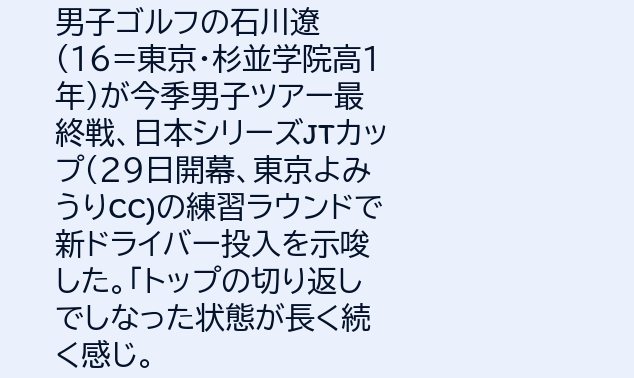男子ゴルフの石川遼(16=東京・杉並学院高1年)が今季男子ツアー最終戦、日本シリーズJTカップ(29日開幕、東京よみうりCC)の練習ラウンドで新ドライバー投入を示唆した。「トップの切り返しでしなった状態が長く続く感じ。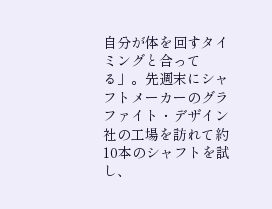自分が体を回すタイミングと合ってる」。先週末にシャフトメーカーのグラファイト・デザイン社の工場を訪れて約10本のシャフトを試し、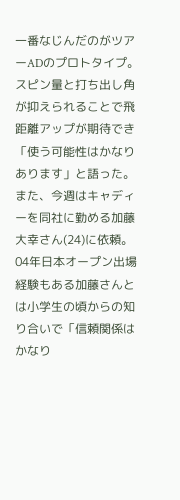一番なじんだのがツアーADのプロトタイプ。スピン量と打ち出し角が抑えられることで飛距離アップが期待でき「使う可能性はかなりあります」と語った。
また、今週はキャディーを同社に勤める加藤大幸さん(24)に依頼。04年日本オープン出場経験もある加藤さんとは小学生の頃からの知り合いで「信頼関係はかなり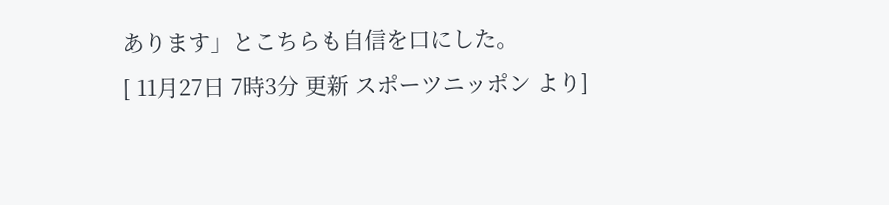あります」とこちらも自信を口にした。
[ 11月27日 7時3分 更新 スポーツニッポン より]